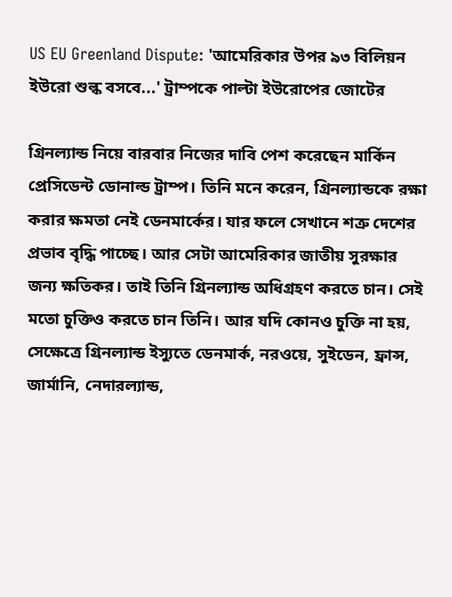US EU Greenland Dispute: 'আমেরিকার উপর ৯৩ বিলিয়ন ইউরো শুল্ক বসবে...' ট্রাম্পকে পাল্টা ইউরোপের জোটের

গ্রিনল্যান্ড নিয়ে বারবার নিজের দাবি পেশ করেছেন মার্কিন প্রেসিডেন্ট ডোনাল্ড ট্রাম্প। তিনি মনে করেন, গ্রিনল্যান্ডকে রক্ষা করার ক্ষমতা নেই ডেনমার্কের। যার ফলে সেখানে শত্রু দেশের প্রভাব বৃদ্ধি পাচ্ছে। আর সেটা আমেরিকার জাতীয় সুরক্ষার জন্য ক্ষতিকর। তাই তিনি গ্রিনল্যান্ড অধিগ্রহণ করতে চান। সেই মতো চুক্তিও করতে চান তিনি। আর যদি কোনও চুক্তি না হয়, সেক্ষেত্রে গ্রিনল্যান্ড ইস্যুতে ডেনমার্ক, নরওয়ে, সুইডেন, ফ্রান্স, জার্মানি, নেদারল্যান্ড,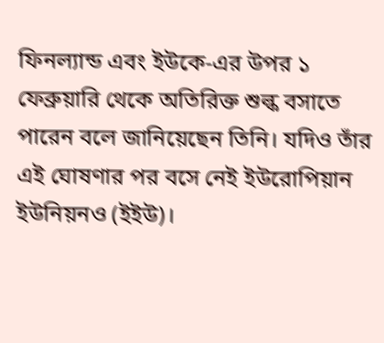ফিনল্যান্ড এবং ইউকে-এর উপর ১ ফেব্রুয়ারি থেকে অতিরিক্ত শুল্ক বসাতে পারেন বলে জানিয়েছেন তিনি। যদিও তাঁর এই ঘোষণার পর বসে নেই ইউরোপিয়ান ইউনিয়নও (ইইউ)।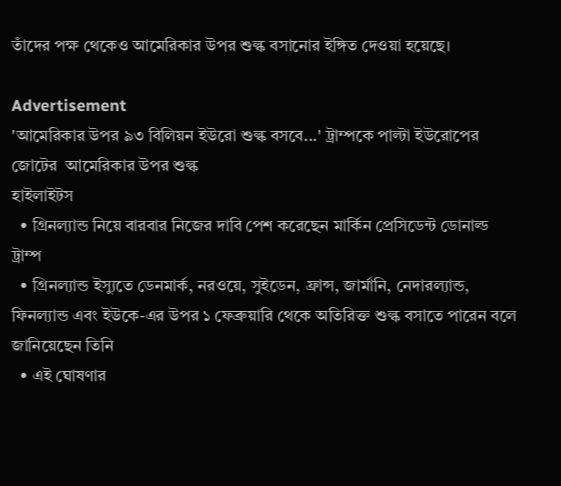তাঁদের পক্ষ থেকেও আমেরিকার উপর শুল্ক বসানোর ইঙ্গিত দেওয়া হয়েছে।

Advertisement
'আমেরিকার উপর ৯৩ বিলিয়ন ইউরো শুল্ক বসবে...' ট্রাম্পকে পাল্টা ইউরোপের জোটের  আমেরিকার উপর শুল্ক
হাইলাইটস
  • গ্রিনল্যান্ড নিয়ে বারবার নিজের দাবি পেশ করেছেন মার্কিন প্রেসিডেন্ট ডোনাল্ড ট্রাম্প
  • গ্রিনল্যান্ড ইস্যুতে ডেনমার্ক, নরওয়ে, সুইডেন, ফ্রান্স, জার্মানি, নেদারল্যান্ড, ফিনল্যান্ড এবং ইউকে-এর উপর ১ ফেব্রুয়ারি থেকে অতিরিক্ত শুল্ক বসাতে পারেন বলে জানিয়েছেন তিনি
  • এই ঘোষণার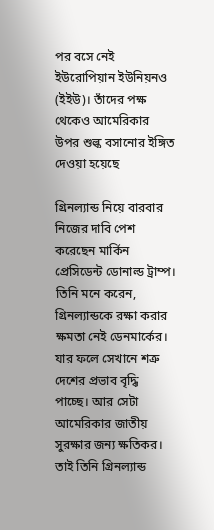পর বসে নেই ইউরোপিয়ান ইউনিয়নও (ইইউ)। তাঁদের পক্ষ থেকেও আমেরিকার উপর শুল্ক বসানোর ইঙ্গিত দেওয়া হয়েছে

গ্রিনল্যান্ড নিয়ে বারবার নিজের দাবি পেশ করেছেন মার্কিন প্রেসিডেন্ট ডোনাল্ড ট্রাম্প। তিনি মনে করেন, গ্রিনল্যান্ডকে রক্ষা করার ক্ষমতা নেই ডেনমার্কের। যার ফলে সেখানে শত্রু দেশের প্রভাব বৃদ্ধি পাচ্ছে। আর সেটা আমেরিকার জাতীয় সুরক্ষার জন্য ক্ষতিকর। তাই তিনি গ্রিনল্যান্ড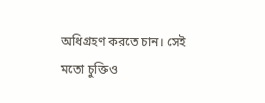অধিগ্রহণ করতে চান। সেই মতো চুক্তিও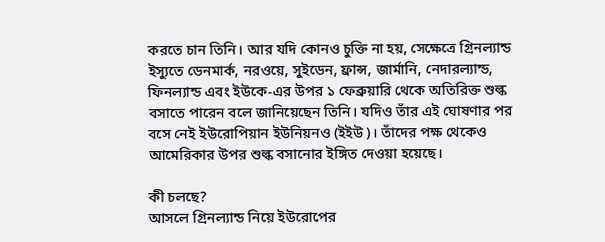করতে চান তিনি। আর যদি কোনও চুক্তি না হয়, সেক্ষেত্রে গ্রিনল্যান্ড ইস্যুতে ডেনমার্ক, নরওয়ে, সুইডেন, ফ্রান্স, জার্মানি, নেদারল্যান্ড, ফিনল্যান্ড এবং ইউকে-এর উপর ১ ফেব্রুয়ারি থেকে অতিরিক্ত শুল্ক বসাতে পারেন বলে জানিয়েছেন তিনি। যদিও তাঁর এই ঘোষণার পর বসে নেই ইউরোপিয়ান ইউনিয়নও (ইইউ)। তাঁদের পক্ষ থেকেও আমেরিকার উপর শুল্ক বসানোর ইঙ্গিত দেওয়া হয়েছে।

কী চলছে?
আসলে গ্রিনল্যান্ড নিয়ে ইউরোপের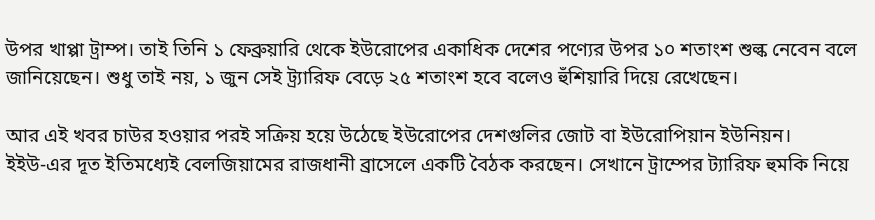উপর খাপ্পা ট্রাম্প। তাই তিনি ১ ফেব্রুয়ারি থেকে ইউরোপের একাধিক দেশের পণ্যের উপর ১০ শতাংশ শুল্ক নেবেন বলে জানিয়েছেন। শুধু তাই নয়, ১ জুন সেই ট্র্যারিফ বেড়ে ২৫ শতাংশ হবে বলেও হুঁশিয়ারি দিয়ে রেখেছেন।

আর এই খবর চাউর হওয়ার পরই সক্রিয় হয়ে উঠেছে ইউরোপের দেশগুলির জোট বা ইউরোপিয়ান ইউনিয়ন।
ইইউ-এর দূত ইতিমধ্যেই বেলজিয়ামের রাজধানী ব্রাসেলে একটি বৈঠক করছেন। সেখানে ট্রাম্পের ট্যারিফ হুমকি নিয়ে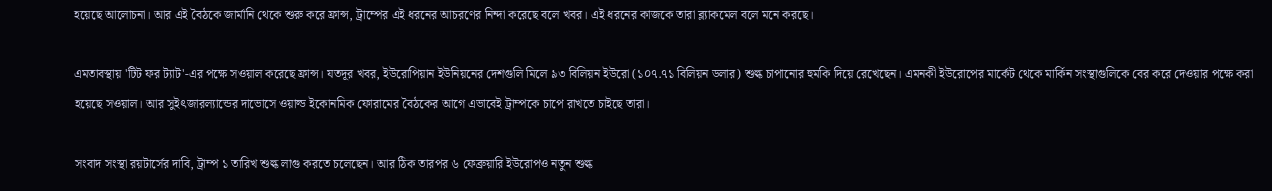হয়েছে আলোচনা। আর এই বৈঠকে জার্মানি থেকে শুরু করে ফ্রান্স, ট্রাম্পের এই ধরনের আচরণের নিন্দা করেছে বলে খবর। এই ধরনের কাজকে তারা ব্ল্যাকমেল বলে মনে করছে।

এমতাবস্থায় 'টিট ফর ট্যাট'-এর পক্ষে সওয়াল করেছে ফ্রান্স। যতদূর খবর, ইউরোপিয়ান ইউনিয়নের দেশগুলি মিলে ৯৩ বিলিয়ন ইউরো (১০৭.৭১ বিলিয়ন ডলার) শুল্ক চাপানোর হুমকি দিয়ে রেখেছেন। এমনকী ইউরোপের মার্কেট থেকে মার্কিন সংস্থাগুলিকে বের করে দেওয়ার পক্ষে করা হয়েছে সওয়াল। আর সুইৎজারল্যান্ডের দাভোসে ওয়াল্ড ইকোনমিক ফোরামের বৈঠকের আগে এভাবেই ট্রাম্পকে চাপে রাখতে চাইছে তারা।

সংবাদ সংস্থা রয়টার্সের দাবি, ট্রাম্প ১ তারিখ শুল্ক লাগু করতে চলেছেন। আর ঠিক তারপর ৬ ফেব্রুয়ারি ইউরোপও নতুন শুল্ক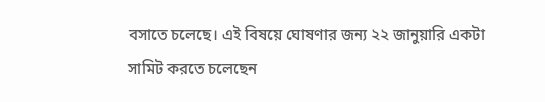বসাতে চলেছে। এই বিষয়ে ঘোষণার জন্য ২২ জানুয়ারি একটা সামিট করতে চলেছেন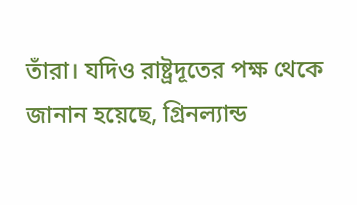তাঁরা। যদিও রাষ্ট্রদূতের পক্ষ থেকে জানান হয়েছে, গ্রিনল্যান্ড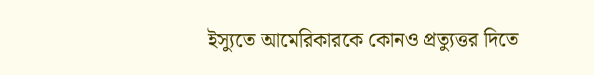ইস্যুতে আমেরিকারকে কোনও প্রত্যুত্তর দিতে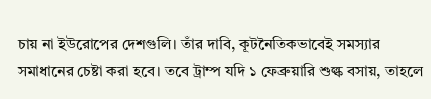চায় না ইউরোপের দেশগুলি। তাঁর দাবি, কূটনৈতিকভাবেই সমস্যার সমাধানের চেষ্টা করা হবে। তবে ট্রাম্প যদি ১ ফেব্রুয়ারি শুল্ক বসায়, তাহলে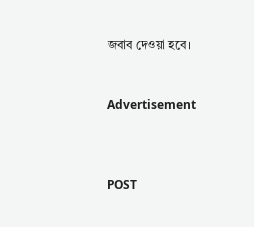জবাব দেওয়া হবে।


Advertisement



POST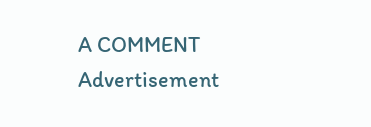A COMMENT
Advertisement